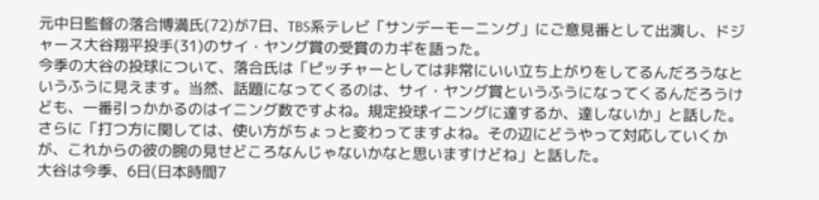元中日監督の落合博満氏(72)が7日、TBS系テレビ「サンデーモーニング」にご意見番として出演し、ドジャース大谷翔平投手(31)のサイ・ヤング賞の受賞のカギを語った。
今季の大谷の投球について、落合氏は「ピッチャーとしては非常にいい立ち上がりをしてるんだろうなというふうに見えます。当然、話題になってくるのは、サイ・ヤング賞というふうになってくるんだろうけども、一番引っかかるのはイニング数ですよね。規定投球イニングに達するか、達しないか」と話した。
さらに「打つ方に関しては、使い方がちょっと変わってますよね。その辺にどうやって対応していくかが、これからの彼の腕の見せどころなんじゃないかなと思いますけどね」と話した。
大谷は今季、6日(日本時間7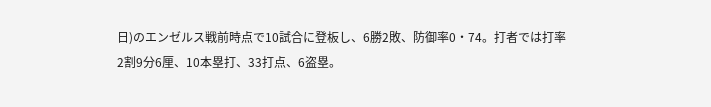日)のエンゼルス戦前時点で10試合に登板し、6勝2敗、防御率0・74。打者では打率2割9分6厘、10本塁打、33打点、6盗塁。